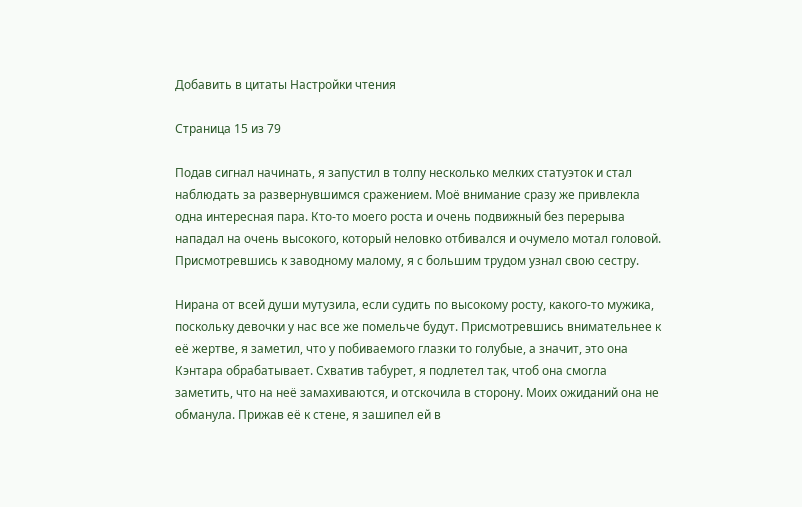Добавить в цитаты Настройки чтения

Страница 15 из 79

Подав сигнал начинать, я запустил в толпу несколько мелких статуэток и стал наблюдать за развернувшимся сражением. Моё внимание сразу же привлекла одна интересная пара. Кто-то моего роста и очень подвижный без перерыва нападал на очень высокого, который неловко отбивался и очумело мотал головой. Присмотревшись к заводному малому, я с большим трудом узнал свою сестру.

Нирана от всей души мутузила, если судить по высокому росту, какого-то мужика, поскольку девочки у нас все же помельче будут. Присмотревшись внимательнее к её жертве, я заметил, что у побиваемого глазки то голубые, а значит, это она Кэнтара обрабатывает. Схватив табурет, я подлетел так, чтоб она смогла заметить, что на неё замахиваются, и отскочила в сторону. Моих ожиданий она не обманула. Прижав её к стене, я зашипел ей в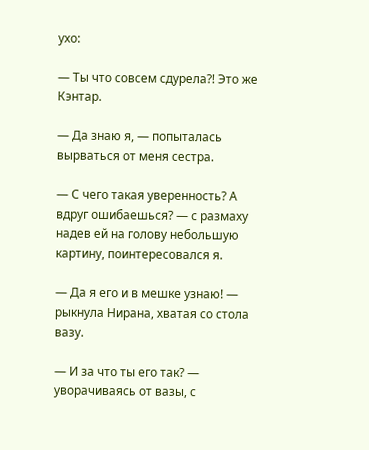ухо:

— Ты что совсем сдурела?! Это же Кэнтар.

— Да знаю я, — попыталась вырваться от меня сестра.

— С чего такая уверенность? А вдруг ошибаешься? — с размаху надев ей на голову небольшую картину, поинтересовался я.

— Да я его и в мешке узнаю! — рыкнула Нирана, хватая со стола вазу.

— И за что ты его так? — уворачиваясь от вазы, с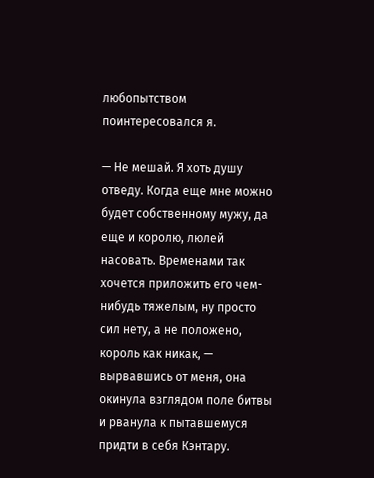любопытством поинтересовался я.

— Не мешай. Я хоть душу отведу. Когда еще мне можно будет собственному мужу, да еще и королю, люлей насовать. Временами так хочется приложить его чем-нибудь тяжелым, ну просто сил нету, а не положено, король как никак, — вырвавшись от меня, она окинула взглядом поле битвы и рванула к пытавшемуся придти в себя Кэнтару.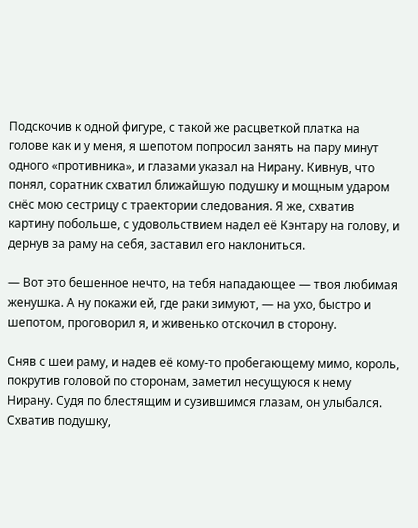Подскочив к одной фигуре, с такой же расцветкой платка на голове как и у меня, я шепотом попросил занять на пару минут одного «противника», и глазами указал на Нирану. Кивнув, что понял, соратник схватил ближайшую подушку и мощным ударом снёс мою сестрицу с траектории следования. Я же, схватив картину побольше, с удовольствием надел её Кэнтару на голову, и дернув за раму на себя, заставил его наклониться.

— Вот это бешенное нечто, на тебя нападающее — твоя любимая женушка. А ну покажи ей, где раки зимуют, — на ухо, быстро и шепотом, проговорил я, и живенько отскочил в сторону.

Сняв с шеи раму, и надев её кому-то пробегающему мимо, король, покрутив головой по сторонам, заметил несущуюся к нему Нирану. Судя по блестящим и сузившимся глазам, он улыбался. Схватив подушку,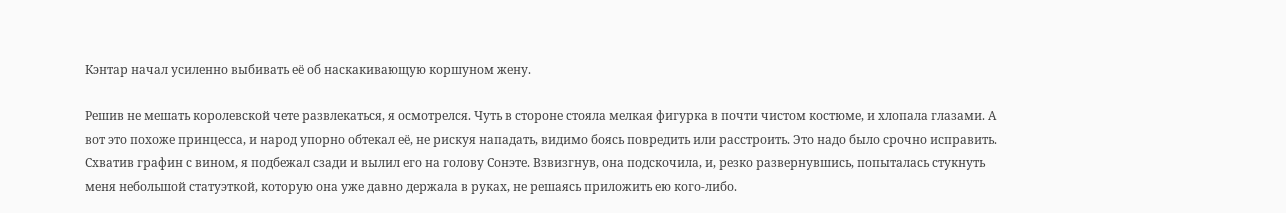Кэнтар начал усиленно выбивать её об наскакивающую коршуном жену.

Решив не мешать королевской чете развлекаться, я осмотрелся. Чуть в стороне стояла мелкая фигурка в почти чистом костюме, и хлопала глазами. А вот это похоже принцесса, и народ упорно обтекал её, не рискуя нападать, видимо боясь повредить или расстроить. Это надо было срочно исправить. Схватив графин с вином, я подбежал сзади и вылил его на голову Сонэте. Взвизгнув, она подскочила, и, резко развернувшись, попыталась стукнуть меня небольшой статуэткой, которую она уже давно держала в руках, не решаясь приложить ею кого-либо.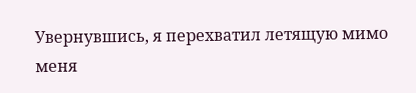Увернувшись, я перехватил летящую мимо меня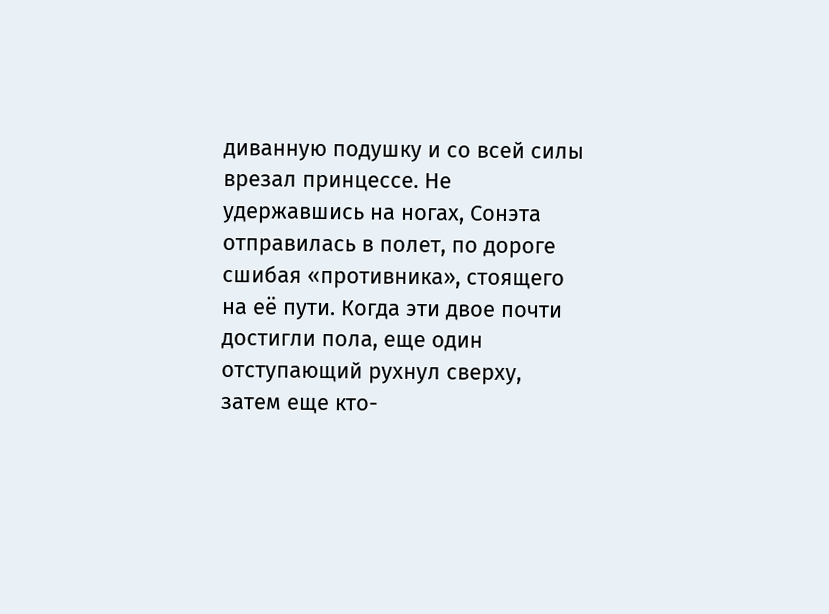диванную подушку и со всей силы врезал принцессе. Не удержавшись на ногах, Сонэта отправилась в полет, по дороге сшибая «противника», стоящего на её пути. Когда эти двое почти достигли пола, еще один отступающий рухнул сверху, затем еще кто-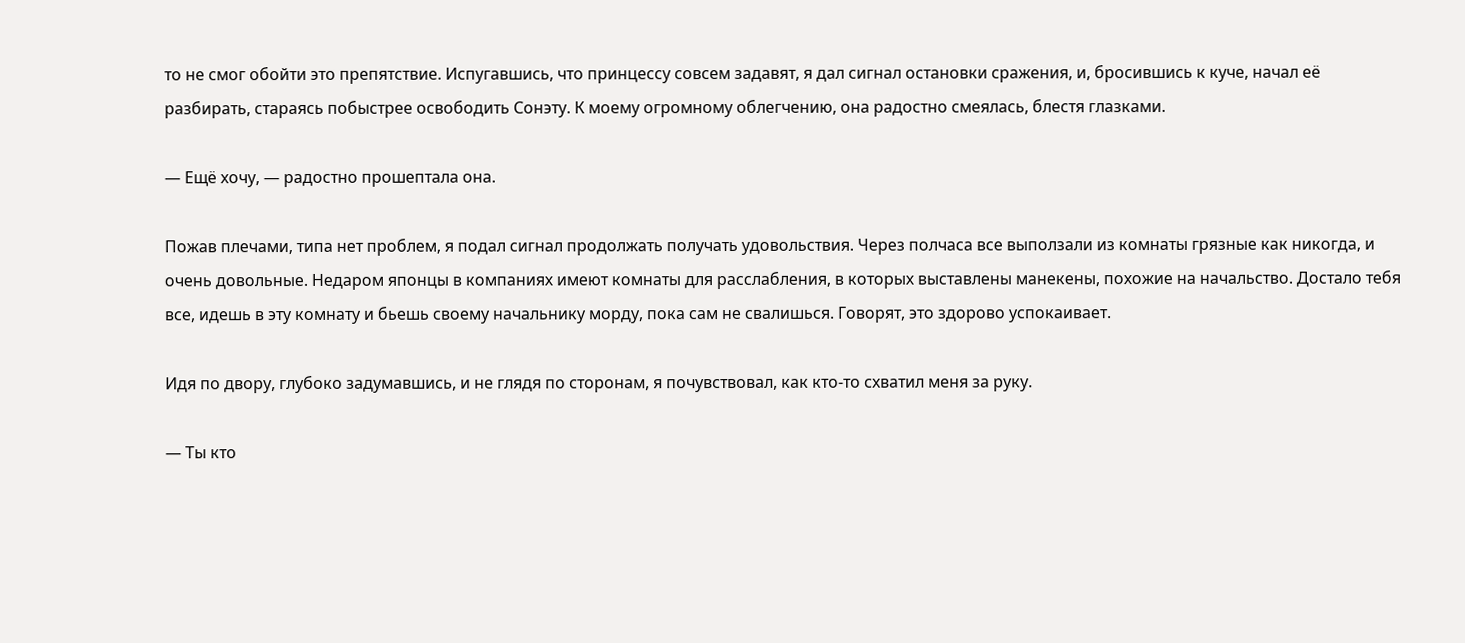то не смог обойти это препятствие. Испугавшись, что принцессу совсем задавят, я дал сигнал остановки сражения, и, бросившись к куче, начал её разбирать, стараясь побыстрее освободить Сонэту. К моему огромному облегчению, она радостно смеялась, блестя глазками.

— Ещё хочу, — радостно прошептала она.

Пожав плечами, типа нет проблем, я подал сигнал продолжать получать удовольствия. Через полчаса все выползали из комнаты грязные как никогда, и очень довольные. Недаром японцы в компаниях имеют комнаты для расслабления, в которых выставлены манекены, похожие на начальство. Достало тебя все, идешь в эту комнату и бьешь своему начальнику морду, пока сам не свалишься. Говорят, это здорово успокаивает.

Идя по двору, глубоко задумавшись, и не глядя по сторонам, я почувствовал, как кто-то схватил меня за руку.

— Ты кто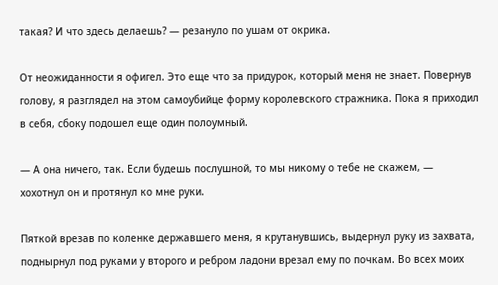такая? И что здесь делаешь? — резануло по ушам от окрика.

От неожиданности я офигел. Это еще что за придурок, который меня не знает. Повернув голову, я разглядел на этом самоубийце форму королевского стражника. Пока я приходил в себя, сбоку подошел еще один полоумный.

— А она ничего, так. Если будешь послушной, то мы никому о тебе не скажем, — хохотнул он и протянул ко мне руки.

Пяткой врезав по коленке державшего меня, я крутанувшись, выдернул руку из захвата, поднырнул под руками у второго и ребром ладони врезал ему по почкам. Во всех моих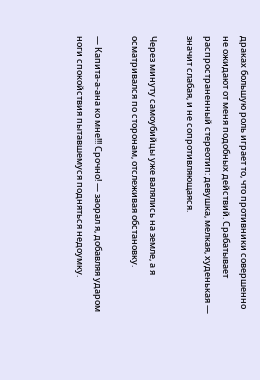драках большую роль играет то, что противники совершенно не ожидают от меня подобных действий. Срабатывает распространенный стереотип: девушка, мелкая, худенькая — значит слабая, и не сопротивляющаяся.

Через минуту самоубийцы уже валялись на земле, а я осматривался по сторонам, отслеживая обстановку.

— Капита-а-ана ко мне!!! Срочно! — заорал я, добавляя ударом ноги спокойствия пытавшемуся подняться недоумку.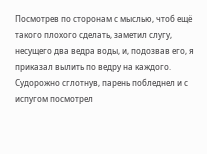Посмотрев по сторонам с мыслью, чтоб ещё такого плохого сделать, заметил слугу, несущего два ведра воды, и, подозвав его, я приказал вылить по ведру на каждого. Судорожно сглотнув, парень побледнел и с испугом посмотрел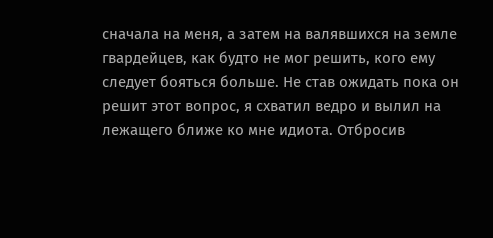сначала на меня, а затем на валявшихся на земле гвардейцев, как будто не мог решить, кого ему следует бояться больше. Не став ожидать пока он решит этот вопрос, я схватил ведро и вылил на лежащего ближе ко мне идиота. Отбросив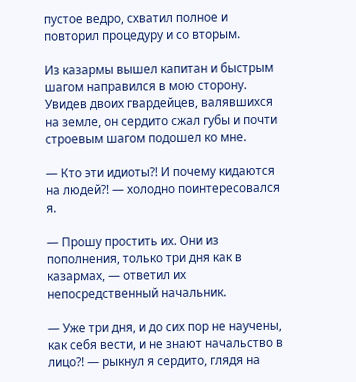пустое ведро, схватил полное и повторил процедуру и со вторым.

Из казармы вышел капитан и быстрым шагом направился в мою сторону. Увидев двоих гвардейцев, валявшихся на земле, он сердито сжал губы и почти строевым шагом подошел ко мне.

— Кто эти идиоты?! И почему кидаются на людей?! — холодно поинтересовался я.

— Прошу простить их. Они из пополнения, только три дня как в казармах, — ответил их непосредственный начальник.

— Уже три дня, и до сих пор не научены, как себя вести, и не знают начальство в лицо?! — рыкнул я сердито, глядя на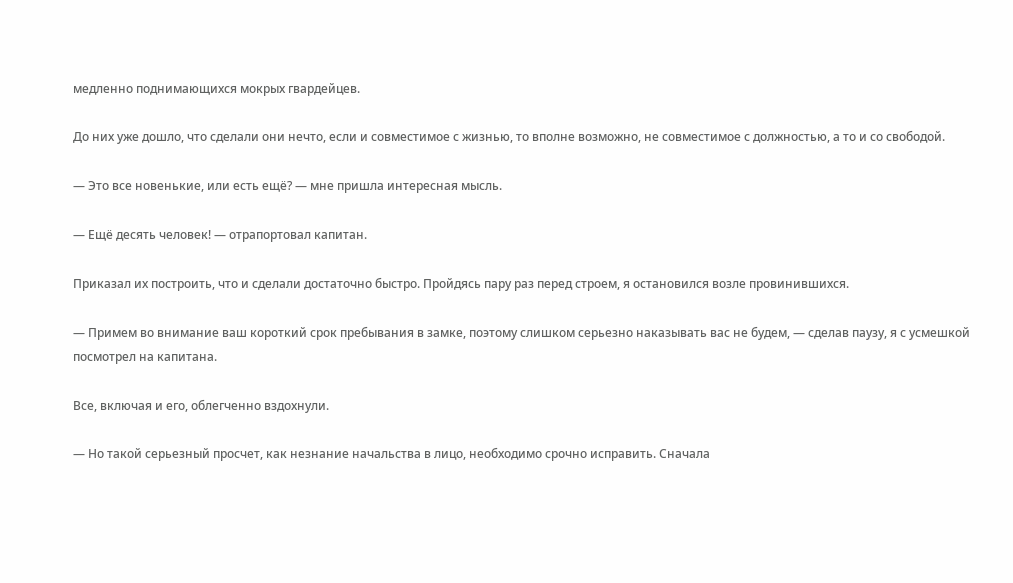медленно поднимающихся мокрых гвардейцев.

До них уже дошло, что сделали они нечто, если и совместимое с жизнью, то вполне возможно, не совместимое с должностью, а то и со свободой.

— Это все новенькие, или есть ещё? — мне пришла интересная мысль.

— Ещё десять человек! — отрапортовал капитан.

Приказал их построить, что и сделали достаточно быстро. Пройдясь пару раз перед строем, я остановился возле провинившихся.

— Примем во внимание ваш короткий срок пребывания в замке, поэтому слишком серьезно наказывать вас не будем, — сделав паузу, я с усмешкой посмотрел на капитана.

Все, включая и его, облегченно вздохнули.

— Но такой серьезный просчет, как незнание начальства в лицо, необходимо срочно исправить. Сначала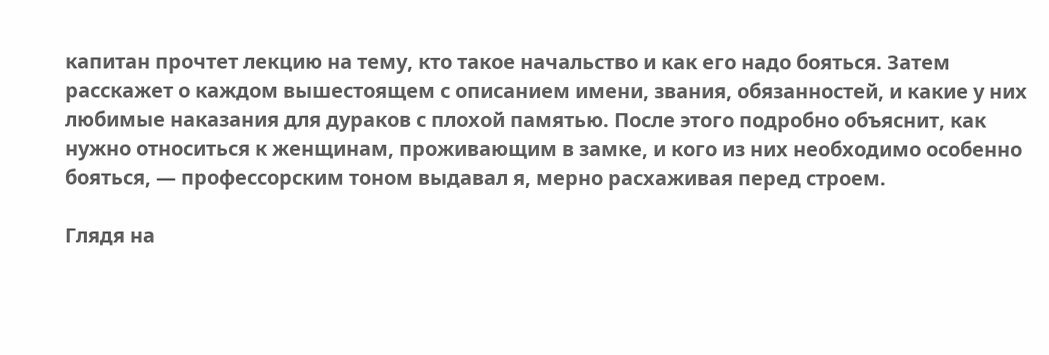капитан прочтет лекцию на тему, кто такое начальство и как его надо бояться. Затем расскажет о каждом вышестоящем с описанием имени, звания, обязанностей, и какие у них любимые наказания для дураков с плохой памятью. После этого подробно объяснит, как нужно относиться к женщинам, проживающим в замке, и кого из них необходимо особенно бояться, — профессорским тоном выдавал я, мерно расхаживая перед строем.

Глядя на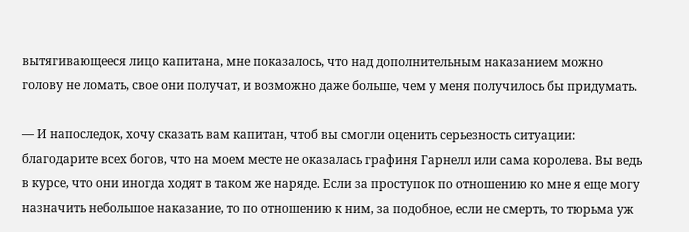вытягивающееся лицо капитана, мне показалось, что над дополнительным наказанием можно голову не ломать, свое они получат, и возможно даже больше, чем у меня получилось бы придумать.

— И напоследок, хочу сказать вам капитан, чтоб вы смогли оценить серьезность ситуации: благодарите всех богов, что на моем месте не оказалась графиня Гарнелл или сама королева. Вы ведь в курсе, что они иногда ходят в таком же наряде. Если за проступок по отношению ко мне я еще могу назначить небольшое наказание, то по отношению к ним, за подобное, если не смерть, то тюрьма уж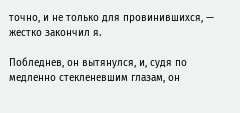точно, и не только для провинившихся, — жестко закончил я.

Побледнев, он вытянулся, и, судя по медленно стекленевшим глазам, он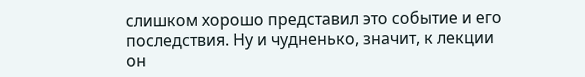слишком хорошо представил это событие и его последствия. Ну и чудненько, значит, к лекции он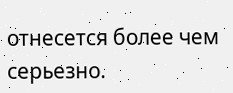отнесется более чем серьезно.